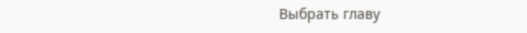Выбрать главу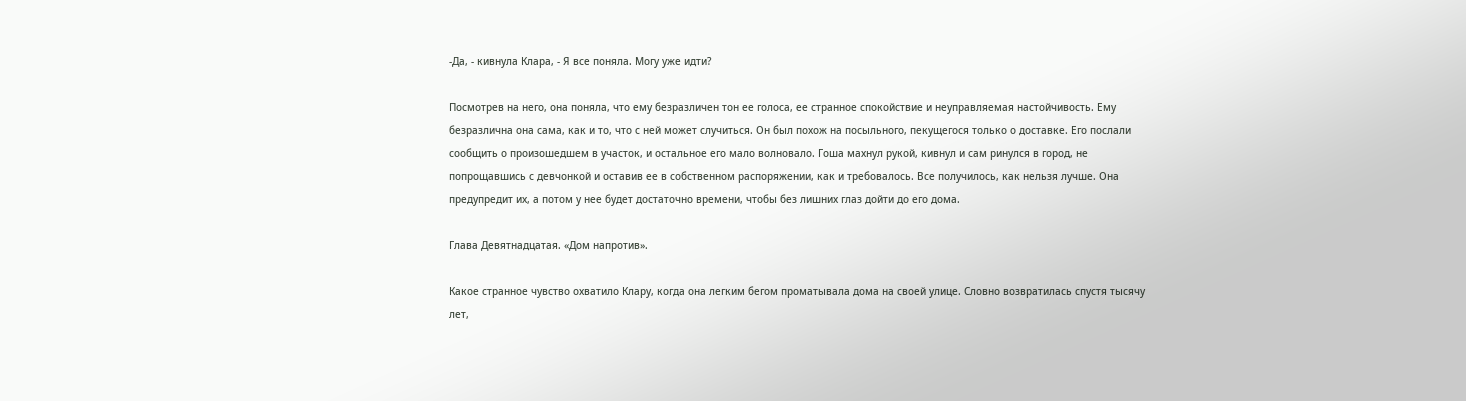-Да, - кивнула Клара, - Я все поняла. Могу уже идти?

Посмотрев на него, она поняла, что ему безразличен тон ее голоса, ее странное спокойствие и неуправляемая настойчивость. Ему безразлична она сама, как и то, что с ней может случиться. Он был похож на посыльного, пекущегося только о доставке. Его послали сообщить о произошедшем в участок, и остальное его мало волновало. Гоша махнул рукой, кивнул и сам ринулся в город, не попрощавшись с девчонкой и оставив ее в собственном распоряжении, как и требовалось. Все получилось, как нельзя лучше. Она предупредит их, а потом у нее будет достаточно времени, чтобы без лишних глаз дойти до его дома.

Глава Девятнадцатая. «Дом напротив».

Какое странное чувство охватило Клару, когда она легким бегом проматывала дома на своей улице. Словно возвратилась спустя тысячу лет,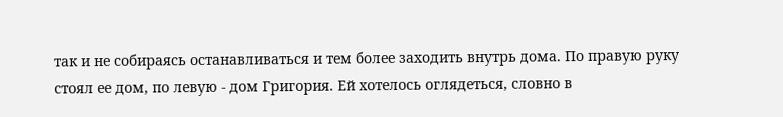так и не собираясь останавливаться и тем более заходить внутрь дома. По правую руку стоял ее дом, по левую - дом Григория. Ей хотелось оглядеться, словно в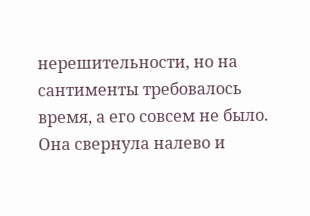нерешительности, но на сантименты требовалось время, а его совсем не было. Она свернула налево и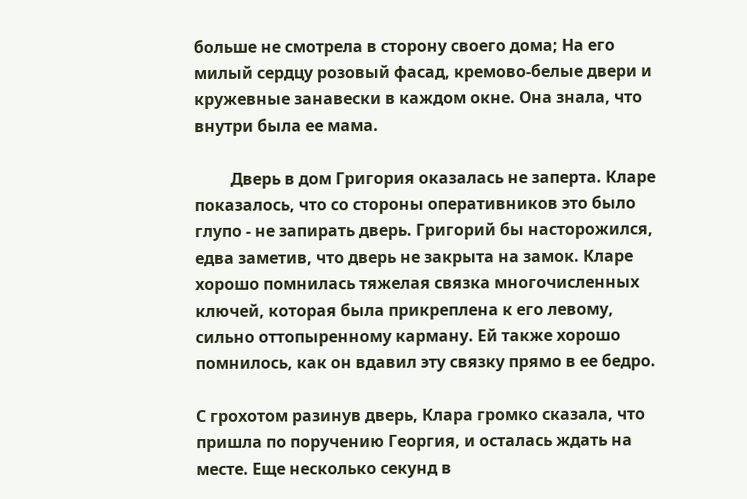больше не смотрела в сторону своего дома; На его милый сердцу розовый фасад, кремово-белые двери и кружевные занавески в каждом окне. Она знала, что внутри была ее мама.

         Дверь в дом Григория оказалась не заперта. Кларе показалось, что со стороны оперативников это было глупо - не запирать дверь. Григорий бы насторожился, едва заметив, что дверь не закрыта на замок. Кларе хорошо помнилась тяжелая связка многочисленных ключей, которая была прикреплена к его левому, сильно оттопыренному карману. Ей также хорошо помнилось, как он вдавил эту связку прямо в ее бедро.

С грохотом разинув дверь, Клара громко сказала, что пришла по поручению Георгия, и осталась ждать на месте. Еще несколько секунд в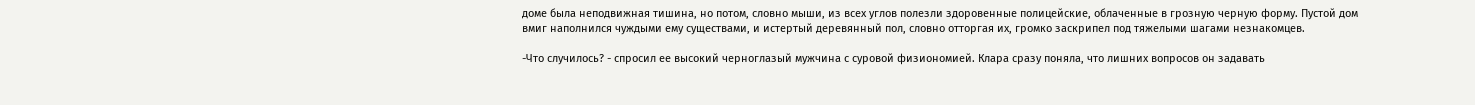доме была неподвижная тишина, но потом, словно мыши, из всех углов полезли здоровенные полицейские, облаченные в грозную черную форму. Пустой дом вмиг наполнился чуждыми ему существами, и истертый деревянный пол, словно отторгая их, громко заскрипел под тяжелыми шагами незнакомцев.

-Что случилось? - спросил ее высокий черноглазый мужчина с суровой физиономией. Клара сразу поняла, что лишних вопросов он задавать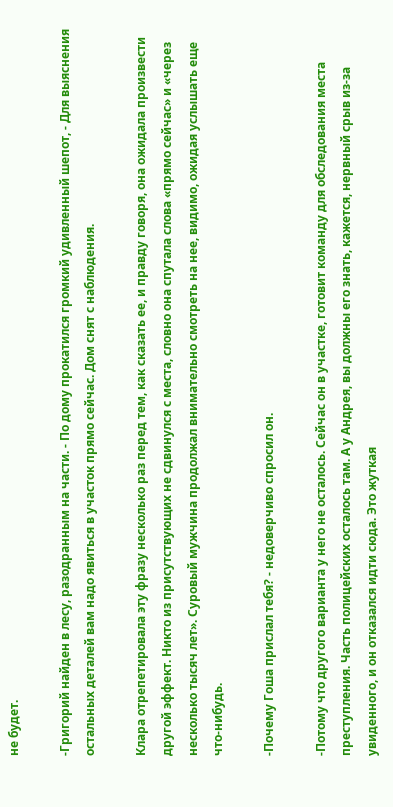не будет.

-Григорий найден в лесу, разодранным на части. - По дому прокатился громкий удивленный шепот, - Для выяснения остальных деталей вам надо явиться в участок прямо сейчас. Дом снят с наблюдения.

Клара отрепетировала эту фразу несколько раз перед тем, как сказать ее, и правду говоря, она ожидала произвести другой эффект. Никто из присутствующих не сдвинулся с места, словно она спутала слова «прямо сейчас» и «через несколько тысяч лет». Суровый мужчина продолжал внимательно смотреть на нее, видимо, ожидая услышать еще что-нибудь.

-Почему Гоша прислал тебя? - недоверчиво спросил он.

-Потому что другого варианта у него не осталось. Сейчас он в участке, готовит команду для обследования места преступления. Часть полицейских осталось там. А у Андрея, вы должны его знать, кажется, нервный срыв из-за увиденного, и он отказался идти сюда. Это жуткая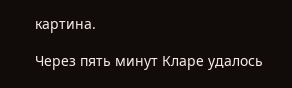картина.

Через пять минут Кларе удалось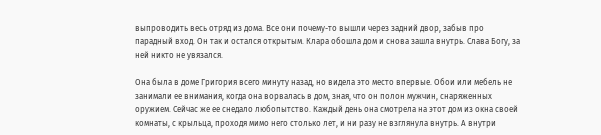выпроводить весь отряд из дома. Все они почему-то вышли через задний двор, забыв про парадный вход. Он так и остался открытым. Клара обошла дом и снова зашла внутрь. Слава Богу, за ней никто не увязался.

Она была в доме Григория всего минуту назад, но видела это место впервые. Обои или мебель не занимали ее внимания, когда она ворвалась в дом, зная, что он полон мужчин, снаряженных оружием. Сейчас же ее снедало любопытство. Каждый день она смотрела на этот дом из окна своей комнаты, с крыльца, проходя мимо него столько лет, и ни разу не взглянула внутрь. А внутри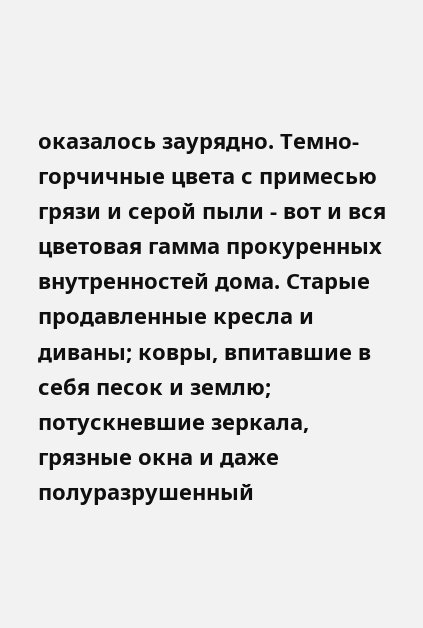оказалось заурядно. Темно-горчичные цвета с примесью грязи и серой пыли - вот и вся цветовая гамма прокуренных внутренностей дома. Старые продавленные кресла и диваны; ковры, впитавшие в себя песок и землю; потускневшие зеркала, грязные окна и даже полуразрушенный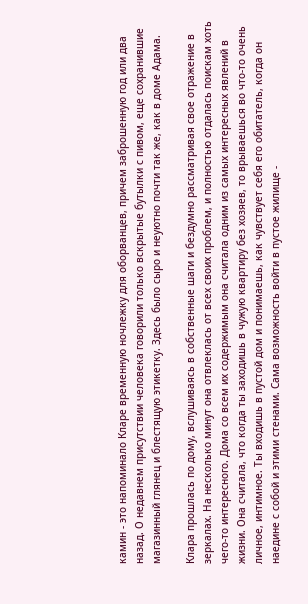камин - это напоминало Кларе временную ночлежку для оборванцев, причем заброшенную год или два назад. О недавнем присутствии человека говорили только вскрытые бутылки с пивом, еще сохранившие магазинный глянец и блестящую этикетку. Здесь было сыро и неуютно почти так же, как в доме Адама.

Клара прошлась по дому, вслушиваясь в собственные шаги и бездумно рассматривая свое отражение в зеркалах. На несколько минут она отвлеклась от всех своих проблем, и полностью отдалась поискам хоть чего-то интересного. Дома со всем их содержимым она считала одним из самых интересных явлений в жизни. Она считала, что когда ты заходишь в чужую квартиру без хозяев, то врываешься во что-то очень личное, интимное. Ты входишь в пустой дом и понимаешь, как чувствует себя его обитатель, когда он наедине с собой и этими стенами. Сама возможность войти в пустое жилище -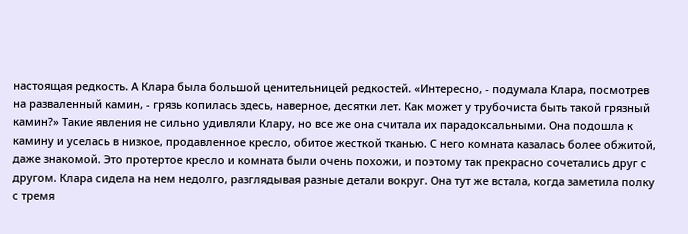настоящая редкость. А Клара была большой ценительницей редкостей. «Интересно, - подумала Клара, посмотрев на разваленный камин, - грязь копилась здесь, наверное, десятки лет. Как может у трубочиста быть такой грязный камин?» Такие явления не сильно удивляли Клару, но все же она считала их парадоксальными. Она подошла к камину и уселась в низкое, продавленное кресло, обитое жесткой тканью. С него комната казалась более обжитой, даже знакомой. Это протертое кресло и комната были очень похожи, и поэтому так прекрасно сочетались друг с другом. Клара сидела на нем недолго, разглядывая разные детали вокруг. Она тут же встала, когда заметила полку с тремя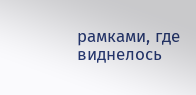рамками, где виднелось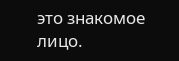это знакомое лицо.